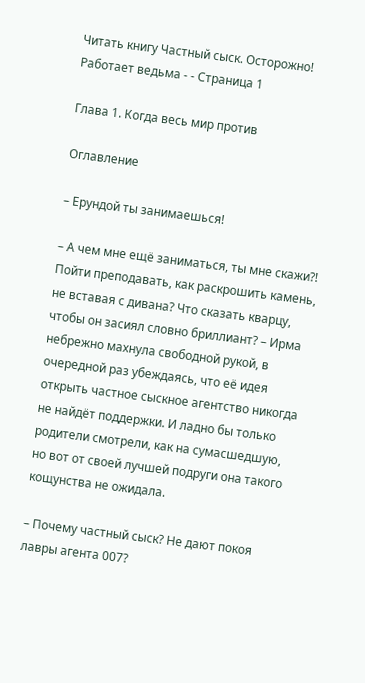Читать книгу Частный сыск. Осторожно! Работает ведьма - - Страница 1

Глава 1. Когда весь мир против

Оглавление

– Ерундой ты занимаешься!

– А чем мне ещё заниматься, ты мне скажи?! Пойти преподавать, как раскрошить камень, не вставая с дивана? Что сказать кварцу, чтобы он засиял словно бриллиант? – Ирма небрежно махнула свободной рукой, в очередной раз убеждаясь, что её идея открыть частное сыскное агентство никогда не найдёт поддержки. И ладно бы только родители смотрели, как на сумасшедшую, но вот от своей лучшей подруги она такого кощунства не ожидала.

– Почему частный сыск? Не дают покоя лавры агента 007?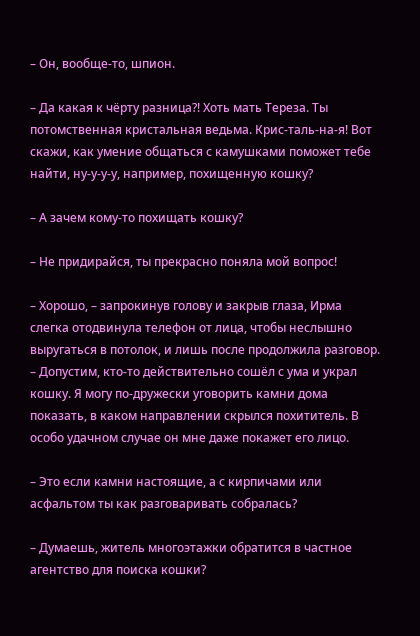– Он, вообще-то, шпион.

– Да какая к чёрту разница?! Хоть мать Тереза. Ты потомственная кристальная ведьма. Крис-таль-на-я! Вот скажи, как умение общаться с камушками поможет тебе найти, ну-у-у-у, например, похищенную кошку?

– А зачем кому-то похищать кошку?

– Не придирайся, ты прекрасно поняла мой вопрос!

– Хорошо, – запрокинув голову и закрыв глаза, Ирма слегка отодвинула телефон от лица, чтобы неслышно выругаться в потолок, и лишь после продолжила разговор. – Допустим, кто-то действительно сошёл с ума и украл кошку. Я могу по-дружески уговорить камни дома показать, в каком направлении скрылся похититель. В особо удачном случае он мне даже покажет его лицо.

– Это если камни настоящие, а с кирпичами или асфальтом ты как разговаривать собралась?

– Думаешь, житель многоэтажки обратится в частное агентство для поиска кошки?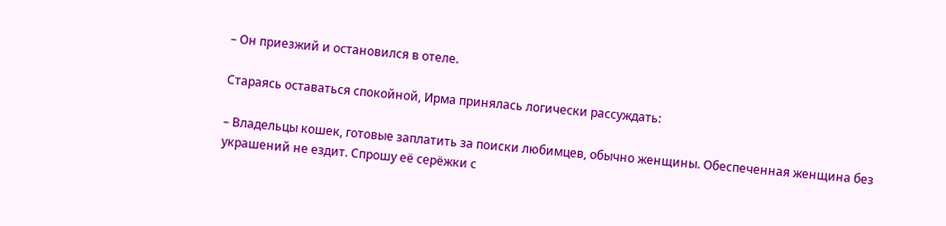– Он приезжий и остановился в отеле.

Стараясь оставаться спокойной, Ирма принялась логически рассуждать:

– Владельцы кошек, готовые заплатить за поиски любимцев, обычно женщины. Обеспеченная женщина без украшений не ездит. Спрошу её серёжки с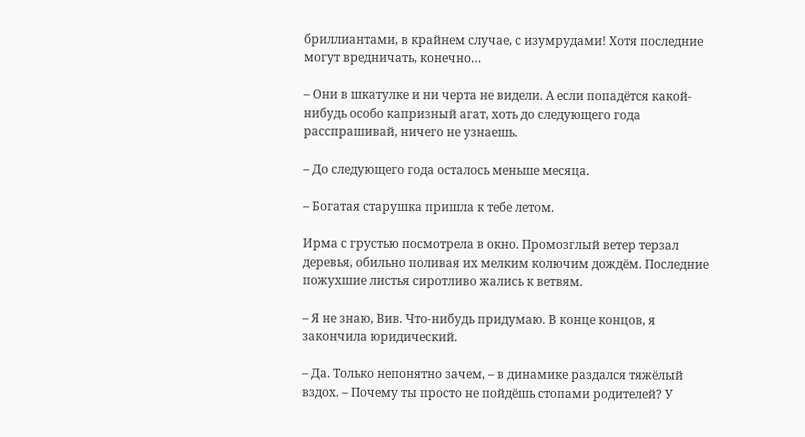бриллиантами, в крайнем случае, с изумрудами! Хотя последние могут вредничать, конечно…

– Они в шкатулке и ни черта не видели. А если попадётся какой-нибудь особо капризный агат, хоть до следующего года расспрашивай, ничего не узнаешь.

– До следующего года осталось меньше месяца.

– Богатая старушка пришла к тебе летом.

Ирма с грустью посмотрела в окно. Промозглый ветер терзал деревья, обильно поливая их мелким колючим дождём. Последние пожухшие листья сиротливо жались к ветвям.

– Я не знаю, Вив. Что-нибудь придумаю. В конце концов, я закончила юридический.

– Да. Только непонятно зачем, – в динамике раздался тяжёлый вздох. – Почему ты просто не пойдёшь стопами родителей? У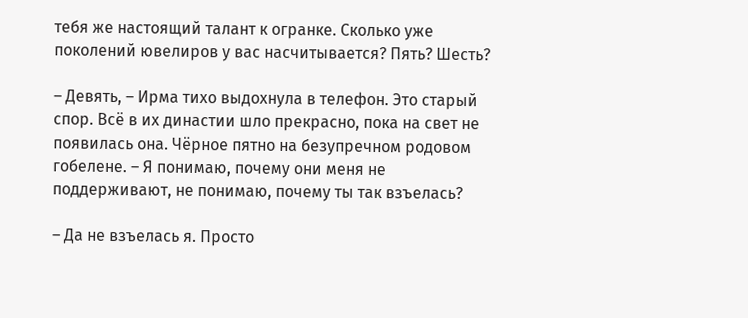тебя же настоящий талант к огранке. Сколько уже поколений ювелиров у вас насчитывается? Пять? Шесть?

– Девять, – Ирма тихо выдохнула в телефон. Это старый спор. Всё в их династии шло прекрасно, пока на свет не появилась она. Чёрное пятно на безупречном родовом гобелене. – Я понимаю, почему они меня не поддерживают, не понимаю, почему ты так взъелась?

– Да не взъелась я. Просто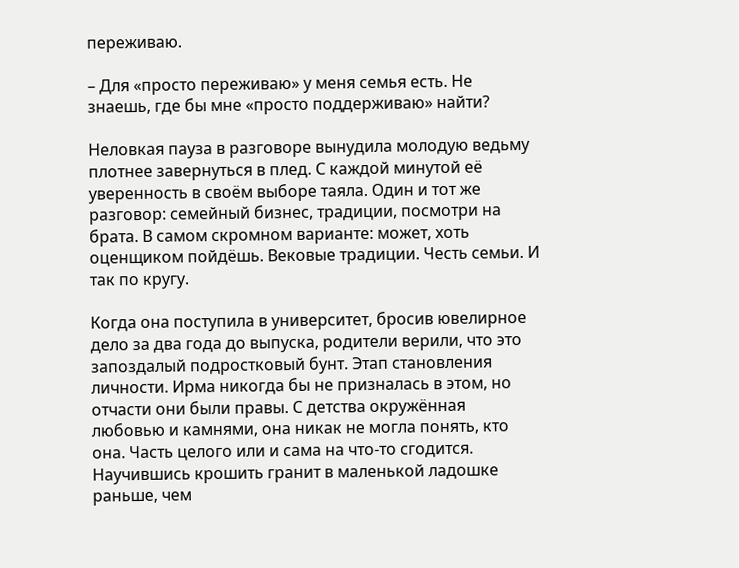переживаю.

– Для «просто переживаю» у меня семья есть. Не знаешь, где бы мне «просто поддерживаю» найти?

Неловкая пауза в разговоре вынудила молодую ведьму плотнее завернуться в плед. С каждой минутой её уверенность в своём выборе таяла. Один и тот же разговор: семейный бизнес, традиции, посмотри на брата. В самом скромном варианте: может, хоть оценщиком пойдёшь. Вековые традиции. Честь семьи. И так по кругу.

Когда она поступила в университет, бросив ювелирное дело за два года до выпуска, родители верили, что это запоздалый подростковый бунт. Этап становления личности. Ирма никогда бы не призналась в этом, но отчасти они были правы. С детства окружённая любовью и камнями, она никак не могла понять, кто она. Часть целого или и сама на что-то сгодится. Научившись крошить гранит в маленькой ладошке раньше, чем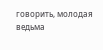говорить, молодая ведьма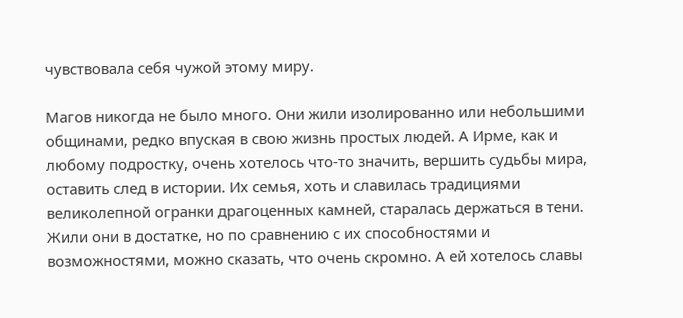чувствовала себя чужой этому миру.

Магов никогда не было много. Они жили изолированно или небольшими общинами, редко впуская в свою жизнь простых людей. А Ирме, как и любому подростку, очень хотелось что-то значить, вершить судьбы мира, оставить след в истории. Их семья, хоть и славилась традициями великолепной огранки драгоценных камней, старалась держаться в тени. Жили они в достатке, но по сравнению с их способностями и возможностями, можно сказать, что очень скромно. А ей хотелось славы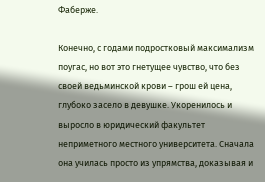Фаберже.

Конечно, с годами подростковый максимализм поугас, но вот это гнетущее чувство, что без своей ведьминской крови – грош ей цена, глубоко засело в девушке. Укоренилось и выросло в юридический факультет неприметного местного университета. Сначала она училась просто из упрямства, доказывая и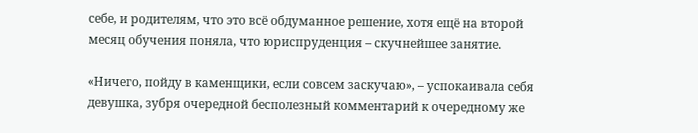себе, и родителям, что это всё обдуманное решение, хотя ещё на второй месяц обучения поняла, что юриспруденция – скучнейшее занятие.

«Ничего, пойду в каменщики, если совсем заскучаю», – успокаивала себя девушка, зубря очередной бесполезный комментарий к очередному же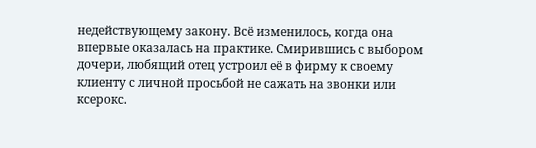недействующему закону. Всё изменилось, когда она впервые оказалась на практике. Смирившись с выбором дочери, любящий отец устроил её в фирму к своему клиенту с личной просьбой не сажать на звонки или ксерокс.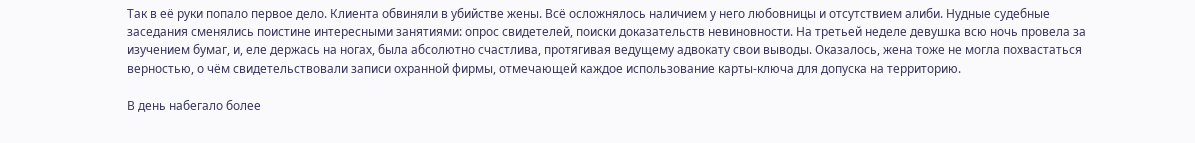Так в её руки попало первое дело. Клиента обвиняли в убийстве жены. Всё осложнялось наличием у него любовницы и отсутствием алиби. Нудные судебные заседания сменялись поистине интересными занятиями: опрос свидетелей, поиски доказательств невиновности. На третьей неделе девушка всю ночь провела за изучением бумаг, и, еле держась на ногах, была абсолютно счастлива, протягивая ведущему адвокату свои выводы. Оказалось, жена тоже не могла похвастаться верностью, о чём свидетельствовали записи охранной фирмы, отмечающей каждое использование карты-ключа для допуска на территорию.

В день набегало более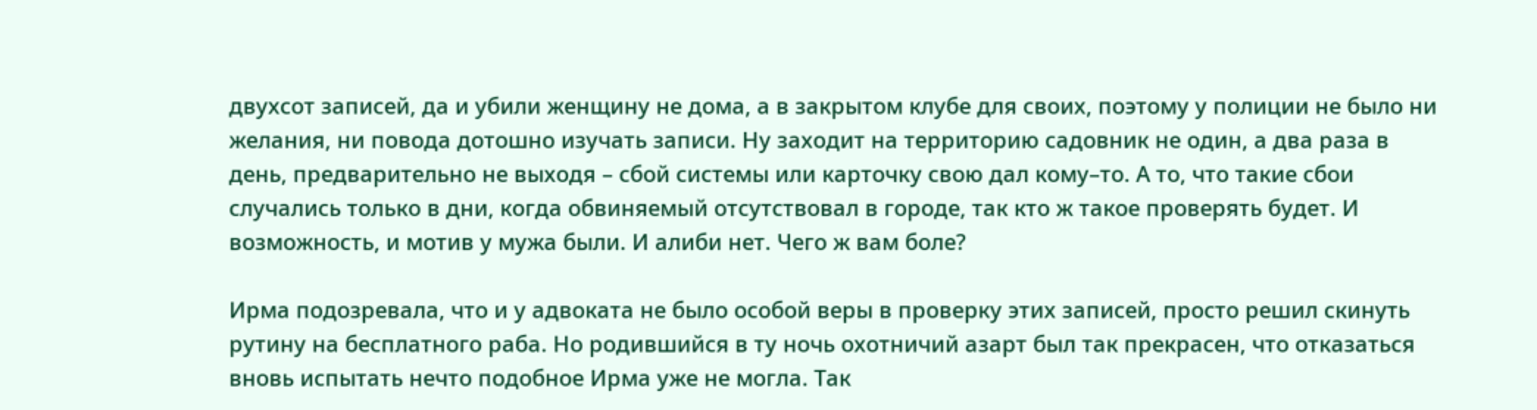двухсот записей, да и убили женщину не дома, а в закрытом клубе для своих, поэтому у полиции не было ни желания, ни повода дотошно изучать записи. Ну заходит на территорию садовник не один, а два раза в день, предварительно не выходя – сбой системы или карточку свою дал кому–то. А то, что такие сбои случались только в дни, когда обвиняемый отсутствовал в городе, так кто ж такое проверять будет. И возможность, и мотив у мужа были. И алиби нет. Чего ж вам боле?

Ирма подозревала, что и у адвоката не было особой веры в проверку этих записей, просто решил скинуть рутину на бесплатного раба. Но родившийся в ту ночь охотничий азарт был так прекрасен, что отказаться вновь испытать нечто подобное Ирма уже не могла. Так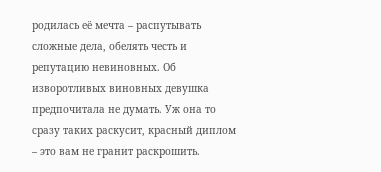родилась её мечта – распутывать сложные дела, обелять честь и репутацию невиновных. Об изворотливых виновных девушка предпочитала не думать. Уж она то сразу таких раскусит, красный диплом – это вам не гранит раскрошить.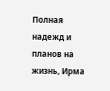Полная надежд и планов на жизнь, Ирма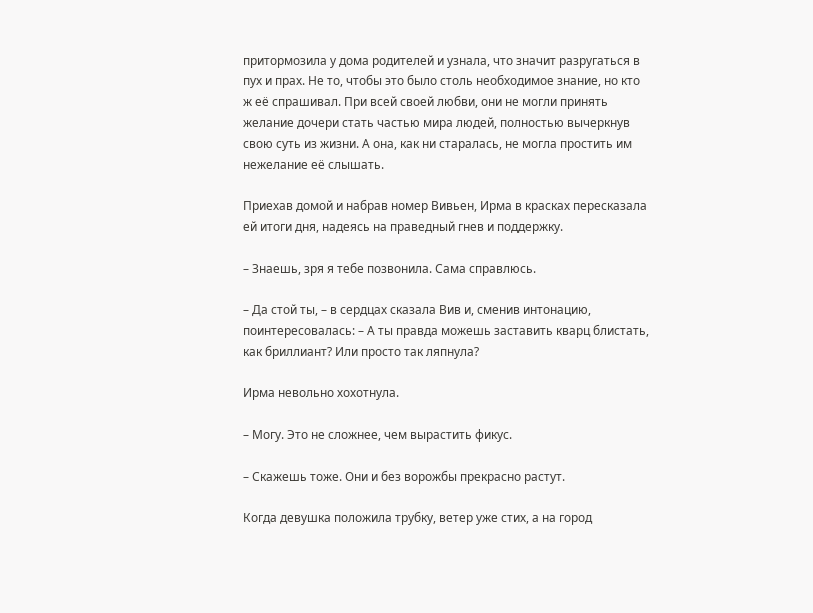притормозила у дома родителей и узнала, что значит разругаться в пух и прах. Не то, чтобы это было столь необходимое знание, но кто ж её спрашивал. При всей своей любви, они не могли принять желание дочери стать частью мира людей, полностью вычеркнув свою суть из жизни. А она, как ни старалась, не могла простить им нежелание её слышать.

Приехав домой и набрав номер Вивьен, Ирма в красках пересказала ей итоги дня, надеясь на праведный гнев и поддержку.

– Знаешь, зря я тебе позвонила. Сама справлюсь.

– Да стой ты, – в сердцах сказала Вив и, сменив интонацию, поинтересовалась: – А ты правда можешь заставить кварц блистать, как бриллиант? Или просто так ляпнула?

Ирма невольно хохотнула.

– Могу. Это не сложнее, чем вырастить фикус.

– Скажешь тоже. Они и без ворожбы прекрасно растут.

Когда девушка положила трубку, ветер уже стих, а на город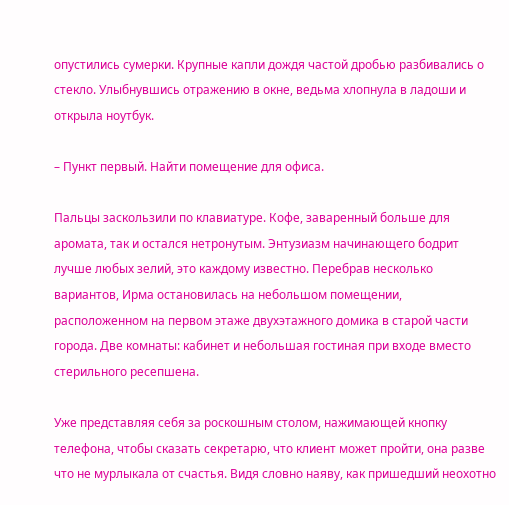опустились сумерки. Крупные капли дождя частой дробью разбивались о стекло. Улыбнувшись отражению в окне, ведьма хлопнула в ладоши и открыла ноутбук.

– Пункт первый. Найти помещение для офиса.

Пальцы заскользили по клавиатуре. Кофе, заваренный больше для аромата, так и остался нетронутым. Энтузиазм начинающего бодрит лучше любых зелий, это каждому известно. Перебрав несколько вариантов, Ирма остановилась на небольшом помещении, расположенном на первом этаже двухэтажного домика в старой части города. Две комнаты: кабинет и небольшая гостиная при входе вместо стерильного ресепшена.

Уже представляя себя за роскошным столом, нажимающей кнопку телефона, чтобы сказать секретарю, что клиент может пройти, она разве что не мурлыкала от счастья. Видя словно наяву, как пришедший неохотно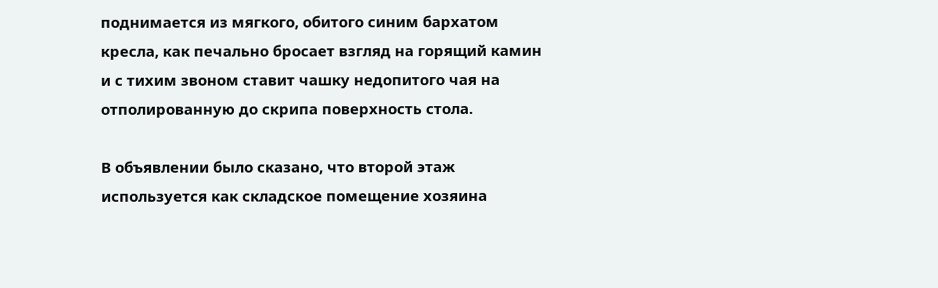поднимается из мягкого, обитого синим бархатом кресла, как печально бросает взгляд на горящий камин и с тихим звоном ставит чашку недопитого чая на отполированную до скрипа поверхность стола.

В объявлении было сказано, что второй этаж используется как складское помещение хозяина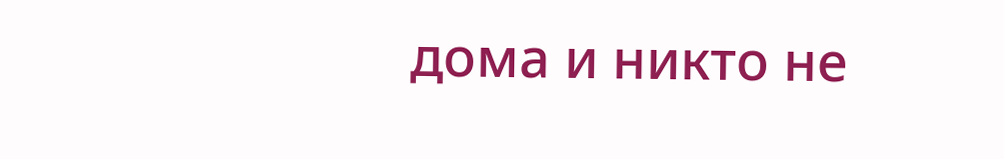дома и никто не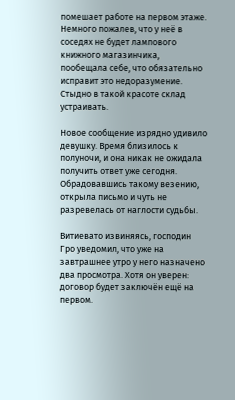помешает работе на первом этаже. Немного пожалев, что у неё в соседях не будет лампового книжного магазинчика, пообещала себе, что обязательно исправит это недоразумение. Стыдно в такой красоте склад устраивать.

Новое сообщение изрядно удивило девушку. Время близилось к полуночи, и она никак не ожидала получить ответ уже сегодня. Обрадовавшись такому везению, открыла письмо и чуть не разревелась от наглости судьбы.

Витиевато извиняясь, господин Гро уведомил, что уже на завтрашнее утро у него назначено два просмотра. Хотя он уверен: договор будет заключён ещё на первом.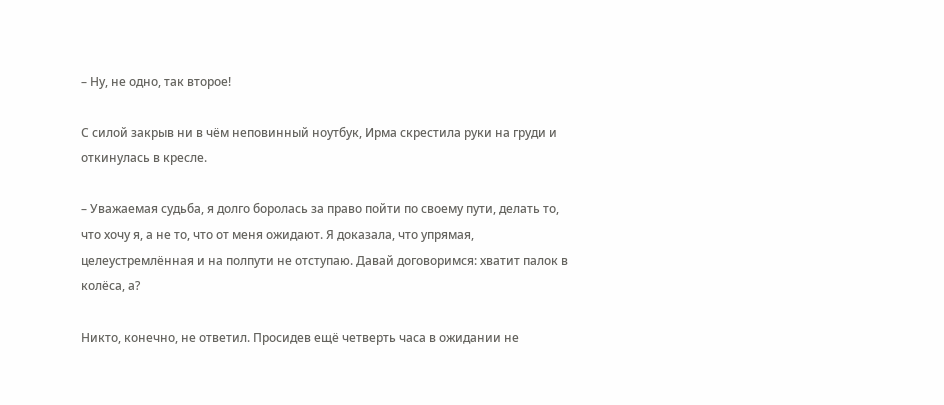– Ну, не одно, так второе!

С силой закрыв ни в чём неповинный ноутбук, Ирма скрестила руки на груди и откинулась в кресле.

– Уважаемая судьба, я долго боролась за право пойти по своему пути, делать то, что хочу я, а не то, что от меня ожидают. Я доказала, что упрямая, целеустремлённая и на полпути не отступаю. Давай договоримся: хватит палок в колёса, а?

Никто, конечно, не ответил. Просидев ещё четверть часа в ожидании не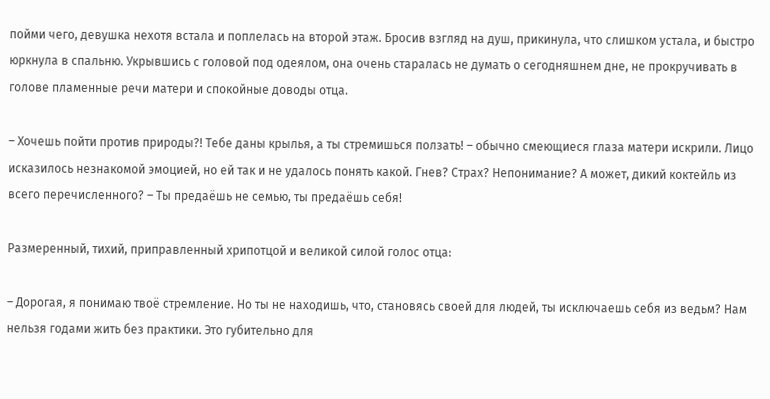пойми чего, девушка нехотя встала и поплелась на второй этаж. Бросив взгляд на душ, прикинула, что слишком устала, и быстро юркнула в спальню. Укрывшись с головой под одеялом, она очень старалась не думать о сегодняшнем дне, не прокручивать в голове пламенные речи матери и спокойные доводы отца.

– Хочешь пойти против природы?! Тебе даны крылья, а ты стремишься ползать! – обычно смеющиеся глаза матери искрили. Лицо исказилось незнакомой эмоцией, но ей так и не удалось понять какой. Гнев? Страх? Непонимание? А может, дикий коктейль из всего перечисленного? – Ты предаёшь не семью, ты предаёшь себя!

Размеренный, тихий, приправленный хрипотцой и великой силой голос отца:

– Дорогая, я понимаю твоё стремление. Но ты не находишь, что, становясь своей для людей, ты исключаешь себя из ведьм? Нам нельзя годами жить без практики. Это губительно для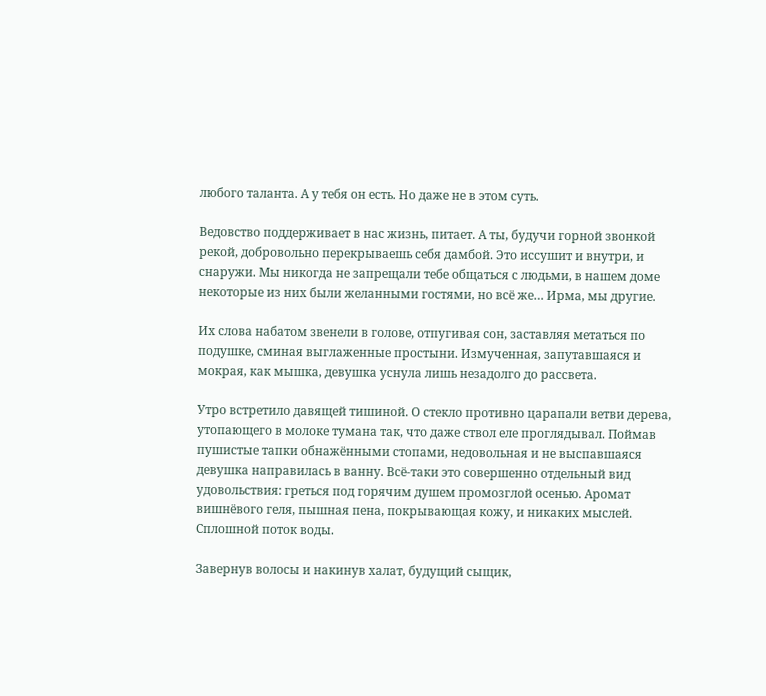любого таланта. А у тебя он есть. Но даже не в этом суть.

Ведовство поддерживает в нас жизнь, питает. А ты, будучи горной звонкой рекой, добровольно перекрываешь себя дамбой. Это иссушит и внутри, и снаружи. Мы никогда не запрещали тебе общаться с людьми, в нашем доме некоторые из них были желанными гостями, но всё же… Ирма, мы другие.

Их слова набатом звенели в голове, отпугивая сон, заставляя метаться по подушке, сминая выглаженные простыни. Измученная, запутавшаяся и мокрая, как мышка, девушка уснула лишь незадолго до рассвета.

Утро встретило давящей тишиной. О стекло противно царапали ветви дерева, утопающего в молоке тумана так, что даже ствол еле проглядывал. Поймав пушистые тапки обнажёнными стопами, недовольная и не выспавшаяся девушка направилась в ванну. Всё-таки это совершенно отдельный вид удовольствия: греться под горячим душем промозглой осенью. Аромат вишнёвого геля, пышная пена, покрывающая кожу, и никаких мыслей. Сплошной поток воды.

Завернув волосы и накинув халат, будущий сыщик,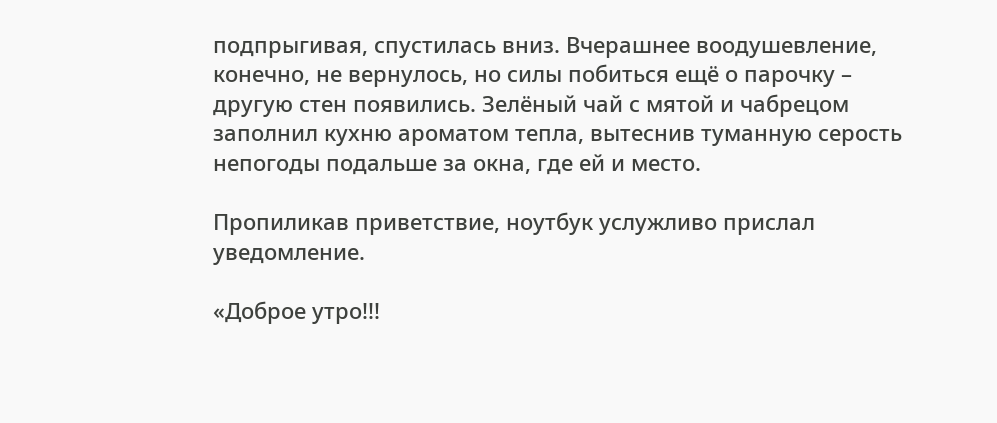подпрыгивая, спустилась вниз. Вчерашнее воодушевление, конечно, не вернулось, но силы побиться ещё о парочку – другую стен появились. Зелёный чай с мятой и чабрецом заполнил кухню ароматом тепла, вытеснив туманную серость непогоды подальше за окна, где ей и место.

Пропиликав приветствие, ноутбук услужливо прислал уведомление.

«Доброе утро!!!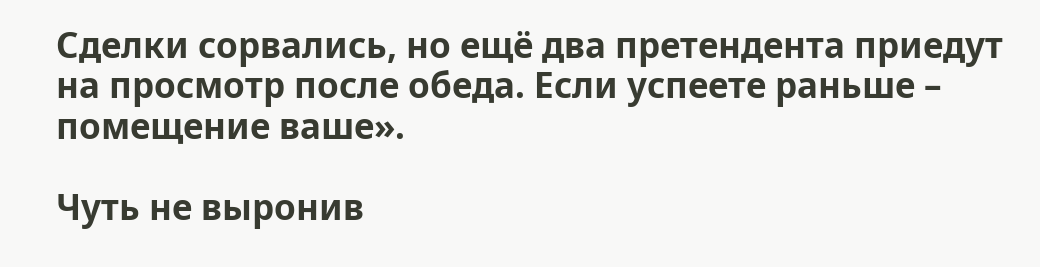Сделки сорвались, но ещё два претендента приедут на просмотр после обеда. Если успеете раньше – помещение ваше».

Чуть не выронив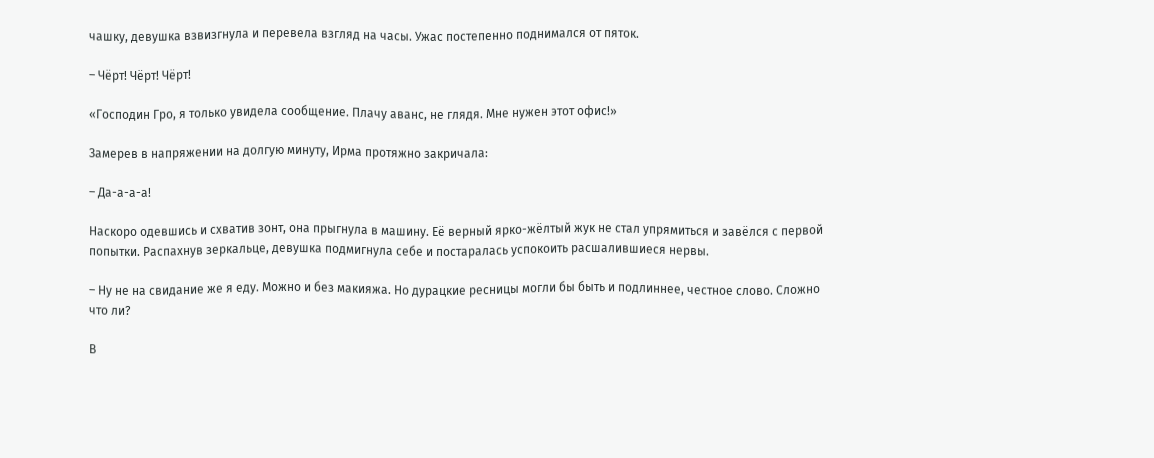чашку, девушка взвизгнула и перевела взгляд на часы. Ужас постепенно поднимался от пяток.

– Чёрт! Чёрт! Чёрт!

«Господин Гро, я только увидела сообщение. Плачу аванс, не глядя. Мне нужен этот офис!»

Замерев в напряжении на долгую минуту, Ирма протяжно закричала:

– Да-а-а-а!

Наскоро одевшись и схватив зонт, она прыгнула в машину. Её верный ярко-жёлтый жук не стал упрямиться и завёлся с первой попытки. Распахнув зеркальце, девушка подмигнула себе и постаралась успокоить расшалившиеся нервы.

– Ну не на свидание же я еду. Можно и без макияжа. Но дурацкие ресницы могли бы быть и подлиннее, честное слово. Сложно что ли?

В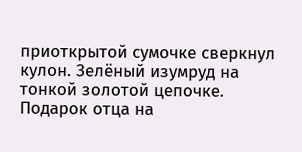приоткрытой сумочке сверкнул кулон. Зелёный изумруд на тонкой золотой цепочке. Подарок отца на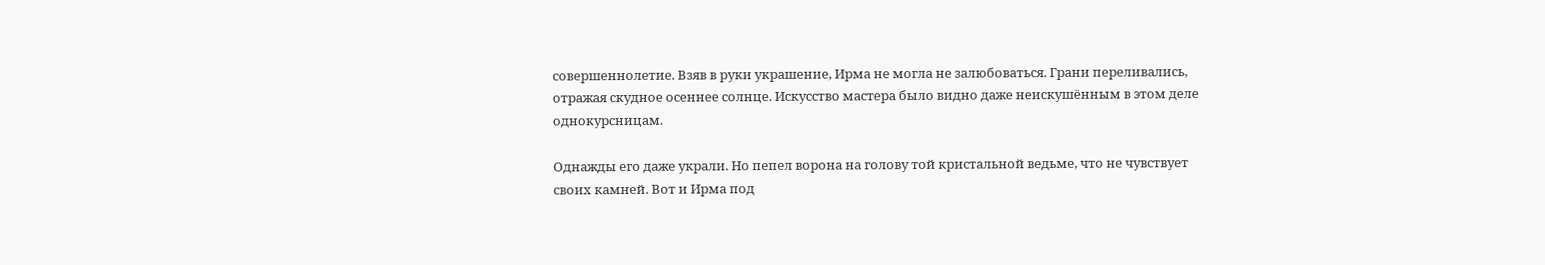совершеннолетие. Взяв в руки украшение, Ирма не могла не залюбоваться. Грани переливались, отражая скудное осеннее солнце. Искусство мастера было видно даже неискушённым в этом деле однокурсницам.

Однажды его даже украли. Но пепел ворона на голову той кристальной ведьме, что не чувствует своих камней. Вот и Ирма под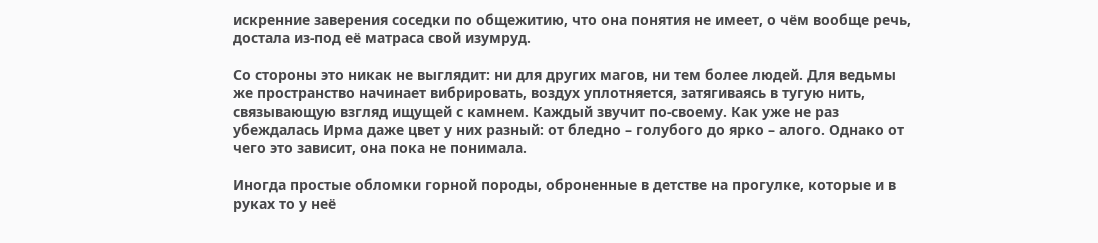искренние заверения соседки по общежитию, что она понятия не имеет, о чём вообще речь, достала из-под её матраса свой изумруд.

Со стороны это никак не выглядит: ни для других магов, ни тем более людей. Для ведьмы же пространство начинает вибрировать, воздух уплотняется, затягиваясь в тугую нить, связывающую взгляд ищущей с камнем. Каждый звучит по-своему. Как уже не раз убеждалась Ирма даже цвет у них разный: от бледно – голубого до ярко – алого. Однако от чего это зависит, она пока не понимала.

Иногда простые обломки горной породы, оброненные в детстве на прогулке, которые и в руках то у неё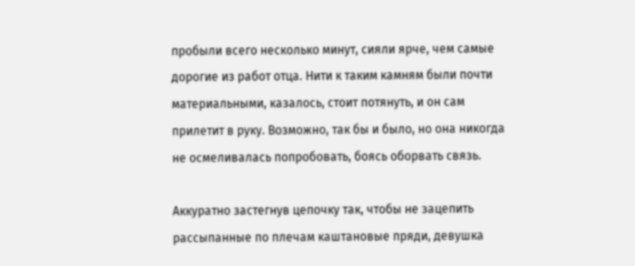пробыли всего несколько минут, сияли ярче, чем самые дорогие из работ отца. Нити к таким камням были почти материальными, казалось, стоит потянуть, и он сам прилетит в руку. Возможно, так бы и было, но она никогда не осмеливалась попробовать, боясь оборвать связь.

Аккуратно застегнув цепочку так, чтобы не зацепить рассыпанные по плечам каштановые пряди, девушка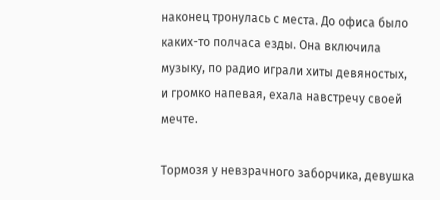наконец тронулась с места. До офиса было каких-то полчаса езды. Она включила музыку, по радио играли хиты девяностых, и громко напевая, ехала навстречу своей мечте.

Тормозя у невзрачного заборчика, девушка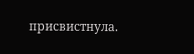присвистнула.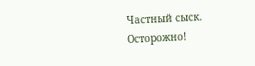Частный сыск. Осторожно!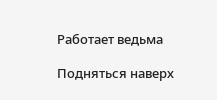Работает ведьма

Подняться наверх